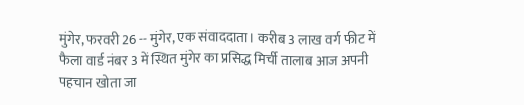मुंगेर, फरवरी 26 -- मुंगेर, एक संवाददाता। करीब 3 लाख वर्ग फीट में फैला वार्ड नंबर 3 में स्थित मुंगेर का प्रसिद्ध मिर्ची तालाब आज अपनी पहचान खोता जा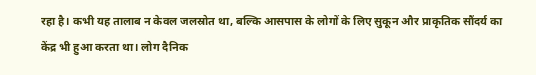रहा है। कभी यह तालाब न केवल जलस्रोत था, बल्कि आसपास के लोगों के लिए सुकून और प्राकृतिक सौंदर्य का केंद्र भी हुआ करता था। लोग दैनिक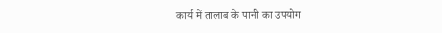कार्य में तालाब के पानी का उपयोग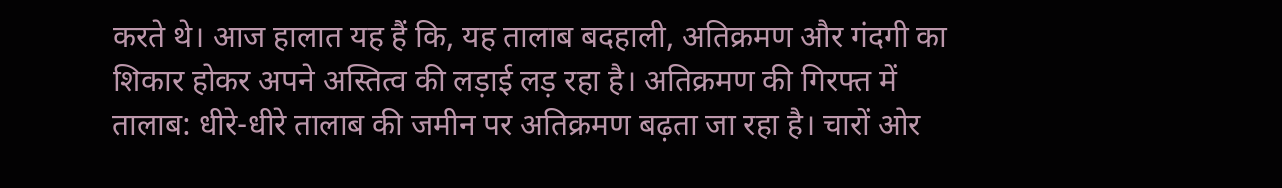करते थे। आज हालात यह हैं कि, यह तालाब बदहाली, अतिक्रमण और गंदगी का शिकार होकर अपने अस्तित्व की लड़ाई लड़ रहा है। अतिक्रमण की गिरफ्त में तालाब: धीरे-धीरे तालाब की जमीन पर अतिक्रमण बढ़ता जा रहा है। चारों ओर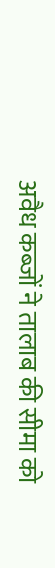अवैध कब्जों ने तालाब की सीमा को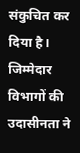संकुचित कर दिया है। जिम्मेदार विभागों की उदासीनता ने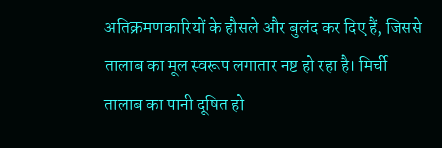अतिक्रमणकारियों के हौसले और बुलंद कर दिए हैं, जिससे तालाब का मूल स्वरूप लगातार नष्ट हो रहा है। मिर्ची तालाब का पानी दूषित हो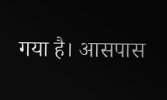गया है। आसपास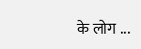के लोग ...